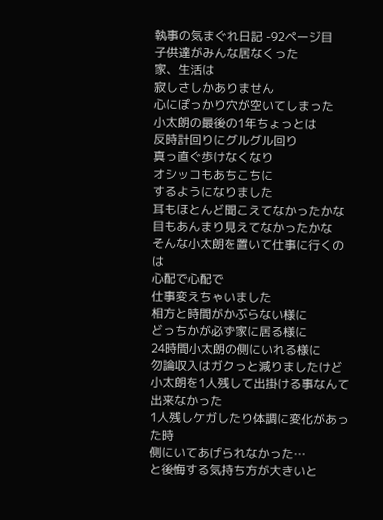執事の気まぐれ日記 -92ページ目
子供達がみんな居なくった
家、生活は
寂しさしかありません
心にぽっかり穴が空いてしまった
小太朗の最後の1年ちょっとは
反時計回りにグルグル回り
真っ直ぐ歩けなくなり
オシッコもあちこちに
するようになりました
耳もほとんど聞こえてなかったかな
目もあんまり見えてなかったかな
そんな小太朗を置いて仕事に行くのは
心配で心配で
仕事変えちゃいました
相方と時間がかぶらない様に
どっちかが必ず家に居る様に
24時間小太朗の側にいれる様に
勿論収入はガクっと減りましたけど
小太朗を1人残して出掛ける事なんて
出来なかった
1人残しケガしたり体調に変化があった時
側にいてあげられなかった…
と後悔する気持ち方が大きいと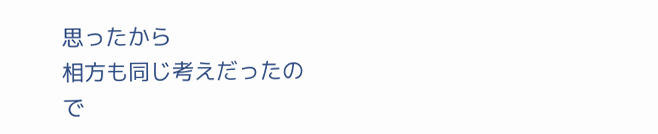思ったから
相方も同じ考えだったので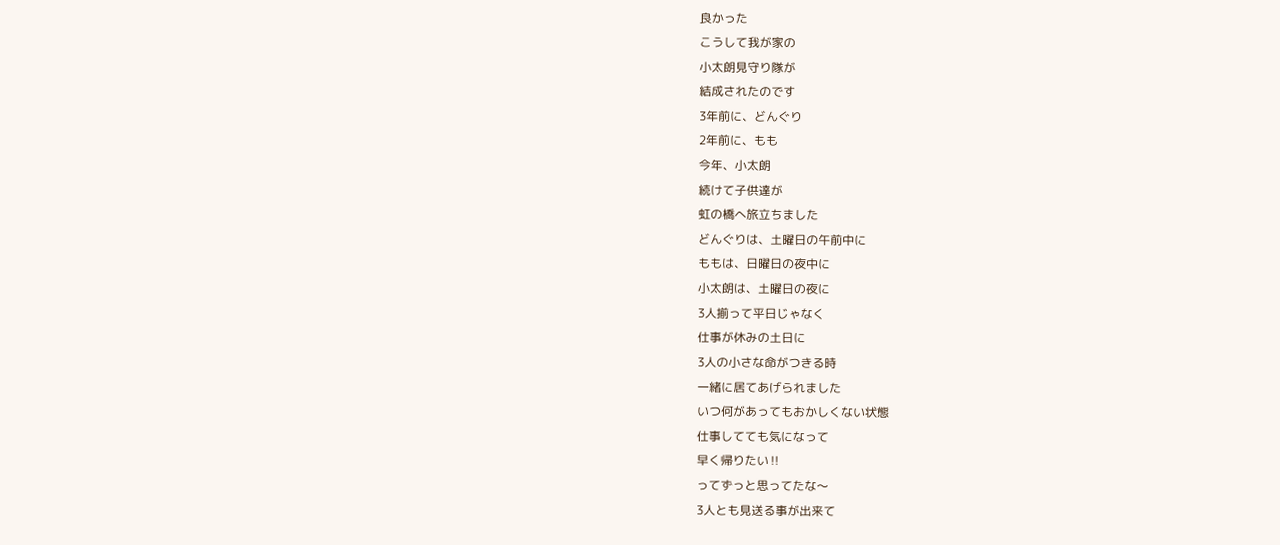良かった
こうして我が家の
小太朗見守り隊が
結成されたのです
3年前に、どんぐり
2年前に、もも
今年、小太朗
続けて子供達が
虹の橋へ旅立ちました
どんぐりは、土曜日の午前中に
ももは、日曜日の夜中に
小太朗は、土曜日の夜に
3人揃って平日じゃなく
仕事が休みの土日に
3人の小さな命がつきる時
一緒に居てあげられました
いつ何があってもおかしくない状態
仕事してても気になって
早く帰りたい‼
ってずっと思ってたな〜
3人とも見送る事が出来て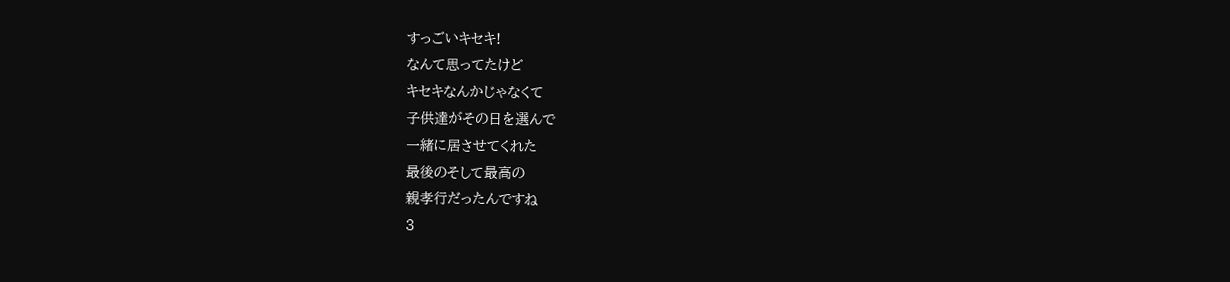すっごいキセキ!
なんて思ってたけど
キセキなんかじゃなくて
子供達がその日を選んで
一緒に居させてくれた
最後のそして最高の
親孝行だったんですね
3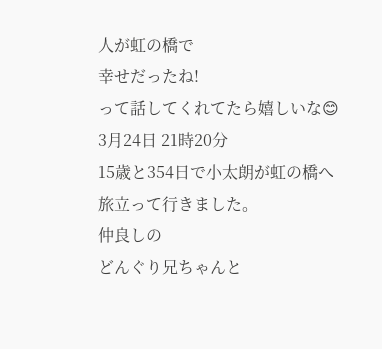人が虹の橋で
幸せだったね!
って話してくれてたら嬉しいな😊
3月24日 21時20分
15歳と354日で小太朗が虹の橋へ
旅立って行きました。
仲良しの
どんぐり兄ちゃんと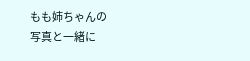もも姉ちゃんの
写真と一緒に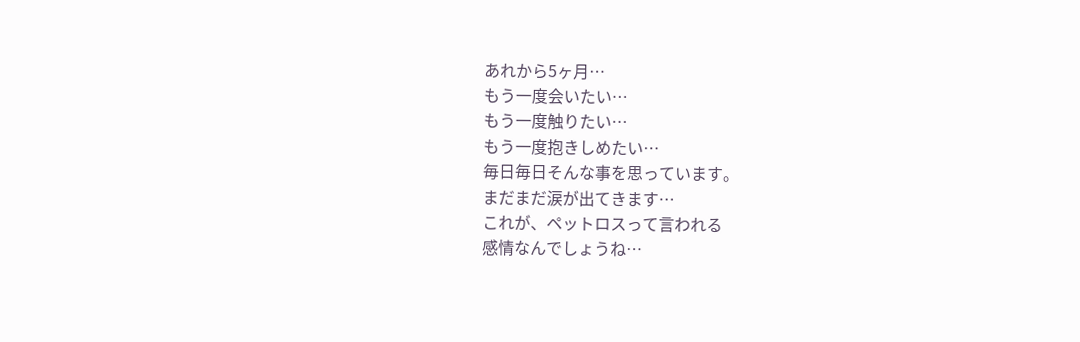あれから5ヶ月…
もう一度会いたい…
もう一度触りたい…
もう一度抱きしめたい…
毎日毎日そんな事を思っています。
まだまだ涙が出てきます…
これが、ペットロスって言われる
感情なんでしょうね…